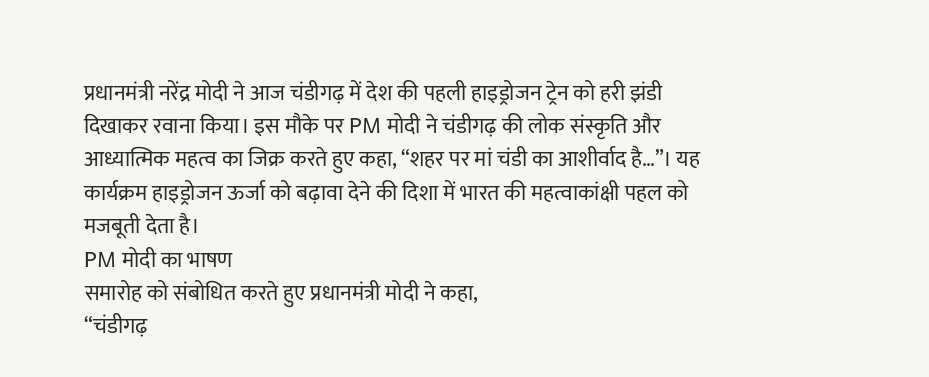प्रधानमंत्री नरेंद्र मोदी ने आज चंडीगढ़ में देश की पहली हाइड्रोजन ट्रेन को हरी झंडी दिखाकर रवाना किया। इस मौके पर PM मोदी ने चंडीगढ़ की लोक संस्कृति और आध्यात्मिक महत्व का जिक्र करते हुए कहा, “शहर पर मां चंडी का आशीर्वाद है…”। यह कार्यक्रम हाइड्रोजन ऊर्जा को बढ़ावा देने की दिशा में भारत की महत्वाकांक्षी पहल को मजबूती देता है।
PM मोदी का भाषण
समारोह को संबोधित करते हुए प्रधानमंत्री मोदी ने कहा,
“चंडीगढ़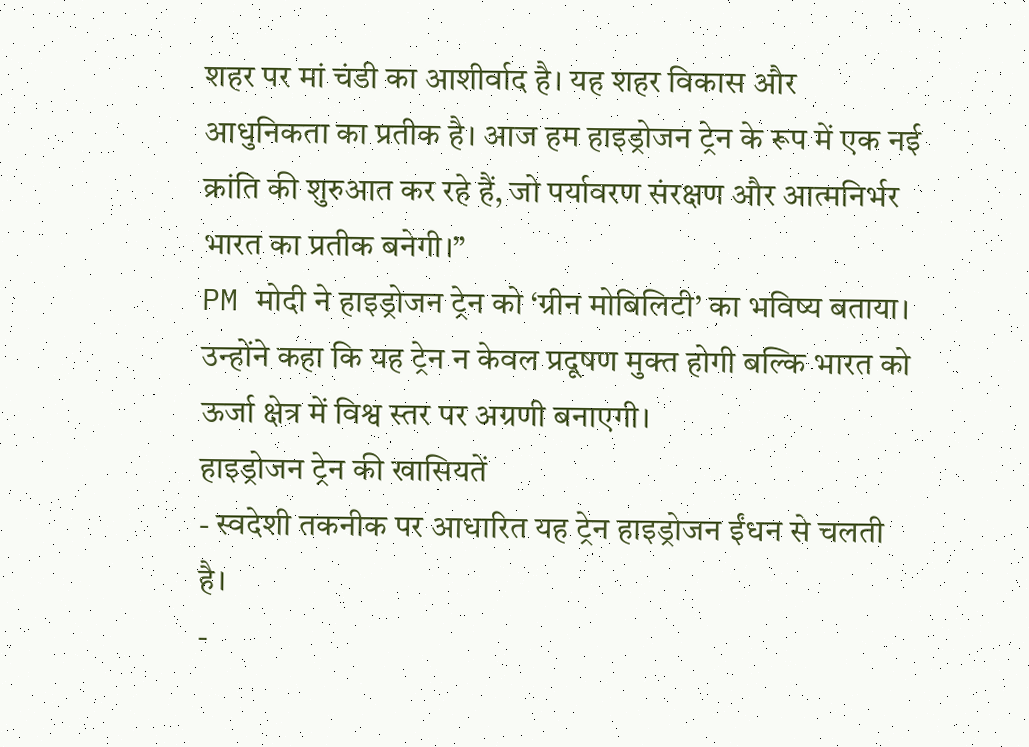शहर पर मां चंडी का आशीर्वाद है। यह शहर विकास और आधुनिकता का प्रतीक है। आज हम हाइड्रोजन ट्रेन के रूप में एक नई क्रांति की शुरुआत कर रहे हैं, जो पर्यावरण संरक्षण और आत्मनिर्भर भारत का प्रतीक बनेगी।”
PM मोदी ने हाइड्रोजन ट्रेन को ‘ग्रीन मोबिलिटी’ का भविष्य बताया। उन्होंने कहा कि यह ट्रेन न केवल प्रदूषण मुक्त होगी बल्कि भारत को ऊर्जा क्षेत्र में विश्व स्तर पर अग्रणी बनाएगी।
हाइड्रोजन ट्रेन की खासियतें
- स्वदेशी तकनीक पर आधारित यह ट्रेन हाइड्रोजन ईंधन से चलती है।
-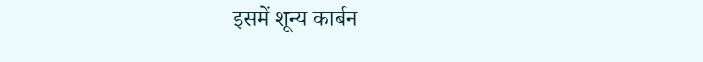इसमें शून्य कार्बन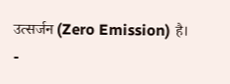उत्सर्जन (Zero Emission) है।
-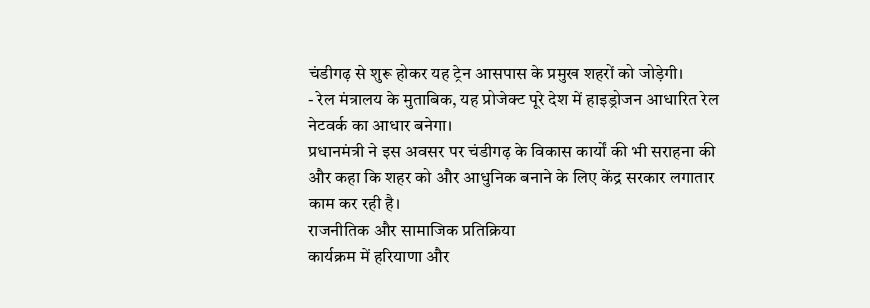चंडीगढ़ से शुरू होकर यह ट्रेन आसपास के प्रमुख शहरों को जोड़ेगी।
- रेल मंत्रालय के मुताबिक, यह प्रोजेक्ट पूरे देश में हाइड्रोजन आधारित रेल नेटवर्क का आधार बनेगा।
प्रधानमंत्री ने इस अवसर पर चंडीगढ़ के विकास कार्यों की भी सराहना की और कहा कि शहर को और आधुनिक बनाने के लिए केंद्र सरकार लगातार काम कर रही है।
राजनीतिक और सामाजिक प्रतिक्रिया
कार्यक्रम में हरियाणा और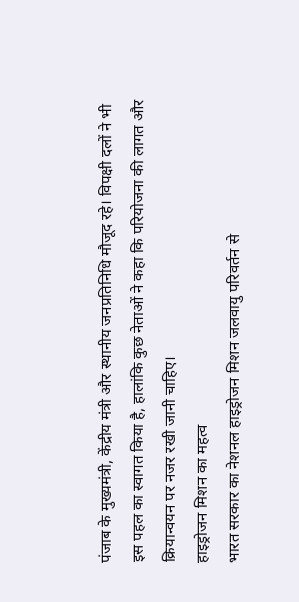पंजाब के मुख्यमंत्री, केंद्रीय मंत्री और स्थानीय जनप्रतिनिधि मौजूद रहे। विपक्षी दलों ने भी इस पहल का स्वागत किया है, हालांकि कुछ नेताओं ने कहा कि परियोजना की लागत और क्रियान्वयन पर नजर रखी जानी चाहिए।
हाइड्रोजन मिशन का महत्व
भारत सरकार का नेशनल हाइड्रोजन मिशन जलवायु परिवर्तन से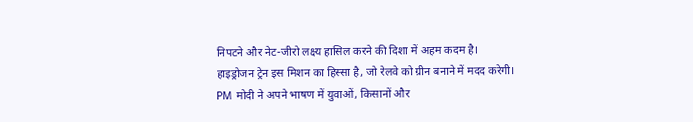निपटने और नेट-जीरो लक्ष्य हासिल करने की दिशा में अहम कदम है। हाइड्रोजन ट्रेन इस मिशन का हिस्सा है, जो रेलवे को ग्रीन बनाने में मदद करेगी।
PM मोदी ने अपने भाषण में युवाओं, किसानों और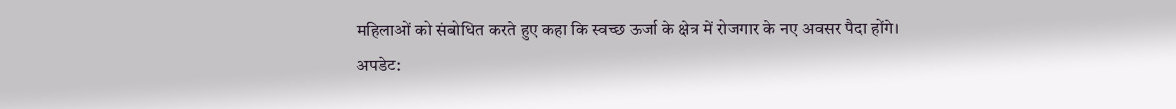महिलाओं को संबोधित करते हुए कहा कि स्वच्छ ऊर्जा के क्षेत्र में रोजगार के नए अवसर पैदा होंगे।
अपडेट: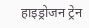हाइड्रोजन ट्रेन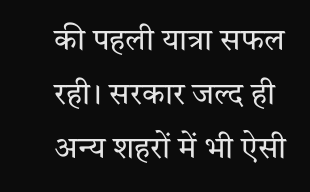की पहली यात्रा सफल रही। सरकार जल्द ही अन्य शहरों में भी ऐसी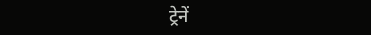ट्रेनें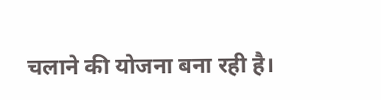चलाने की योजना बना रही है।